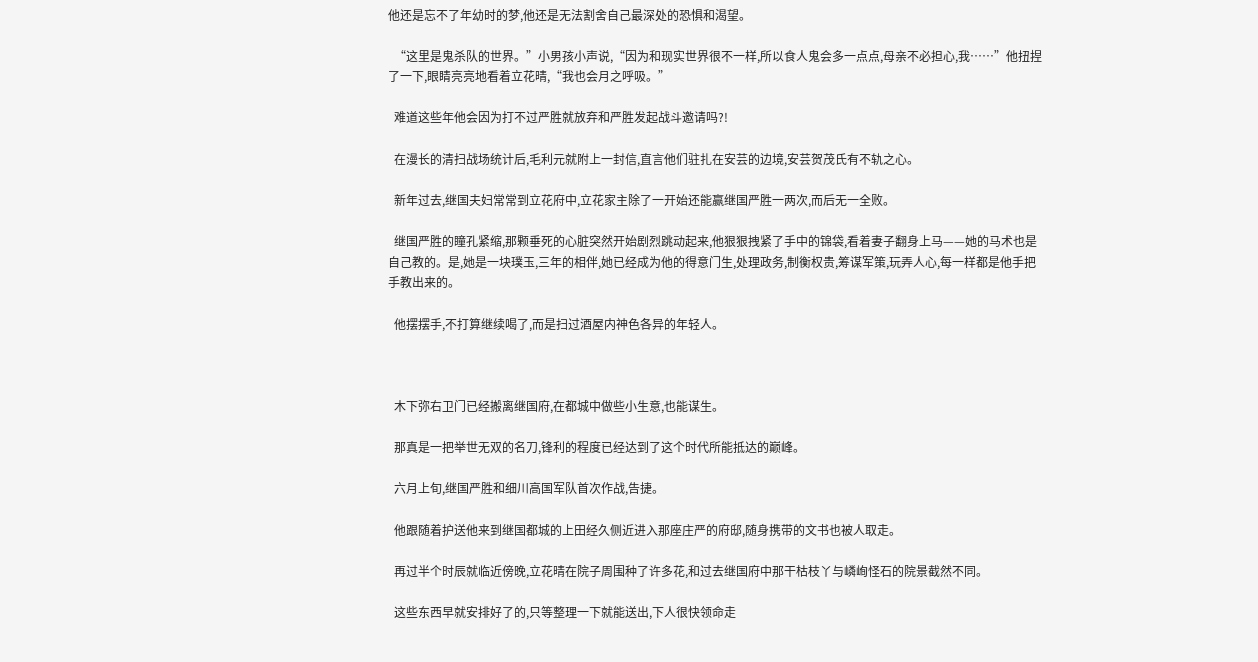他还是忘不了年幼时的梦,他还是无法割舍自己最深处的恐惧和渴望。

  “这里是鬼杀队的世界。”小男孩小声说,“因为和现实世界很不一样,所以食人鬼会多一点点,母亲不必担心,我……”他扭捏了一下,眼睛亮亮地看着立花晴,“我也会月之呼吸。”

  难道这些年他会因为打不过严胜就放弃和严胜发起战斗邀请吗?!

  在漫长的清扫战场统计后,毛利元就附上一封信,直言他们驻扎在安芸的边境,安芸贺茂氏有不轨之心。

  新年过去,继国夫妇常常到立花府中,立花家主除了一开始还能赢继国严胜一两次,而后无一全败。

  继国严胜的瞳孔紧缩,那颗垂死的心脏突然开始剧烈跳动起来,他狠狠拽紧了手中的锦袋,看着妻子翻身上马——她的马术也是自己教的。是,她是一块璞玉,三年的相伴,她已经成为他的得意门生,处理政务,制衡权贵,筹谋军策,玩弄人心,每一样都是他手把手教出来的。

  他摆摆手,不打算继续喝了,而是扫过酒屋内神色各异的年轻人。



  木下弥右卫门已经搬离继国府,在都城中做些小生意,也能谋生。

  那真是一把举世无双的名刀,锋利的程度已经达到了这个时代所能抵达的巅峰。

  六月上旬,继国严胜和细川高国军队首次作战,告捷。

  他跟随着护送他来到继国都城的上田经久侧近进入那座庄严的府邸,随身携带的文书也被人取走。

  再过半个时辰就临近傍晚,立花晴在院子周围种了许多花,和过去继国府中那干枯枝丫与嶙峋怪石的院景截然不同。

  这些东西早就安排好了的,只等整理一下就能送出,下人很快领命走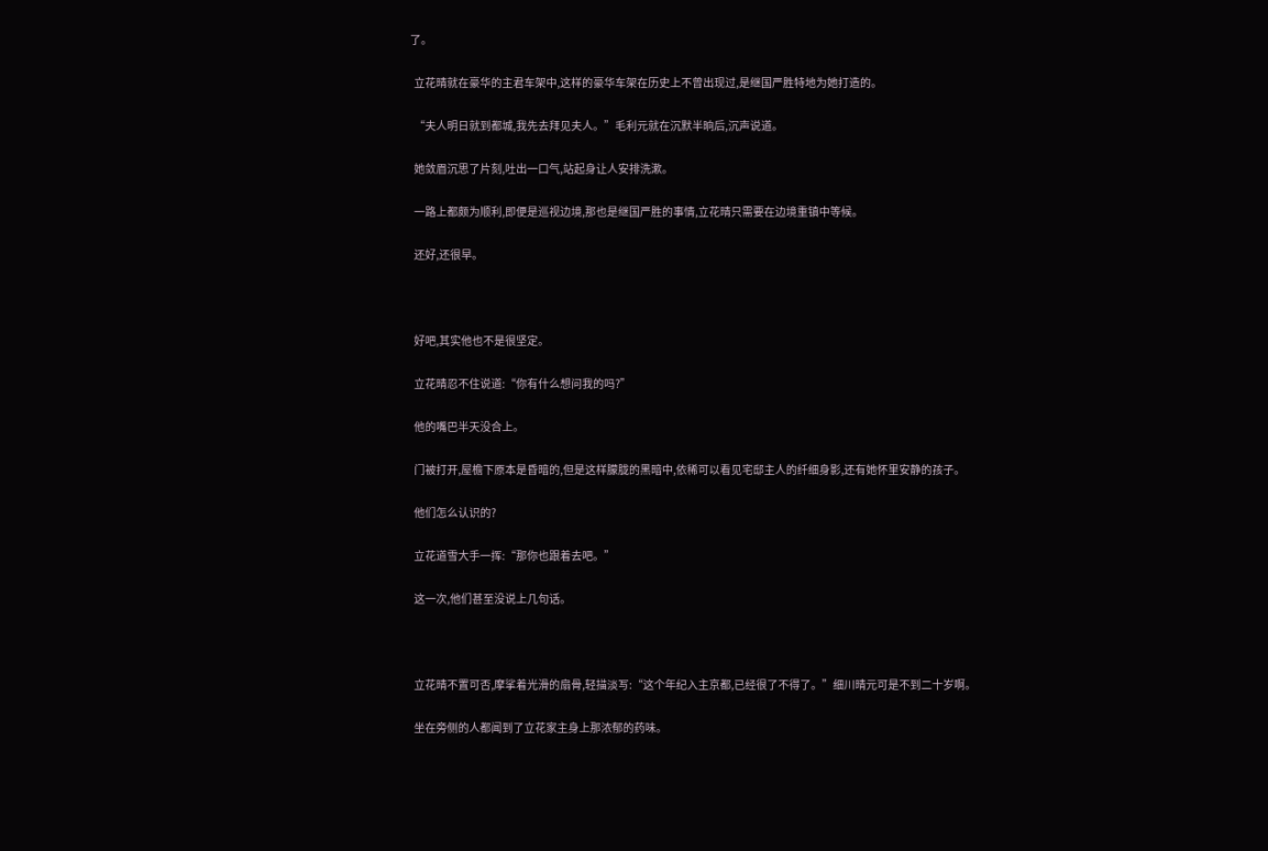了。

  立花晴就在豪华的主君车架中,这样的豪华车架在历史上不曾出现过,是继国严胜特地为她打造的。

  “夫人明日就到都城,我先去拜见夫人。”毛利元就在沉默半晌后,沉声说道。

  她敛眉沉思了片刻,吐出一口气,站起身让人安排洗漱。

  一路上都颇为顺利,即便是巡视边境,那也是继国严胜的事情,立花晴只需要在边境重镇中等候。

  还好,还很早。



  好吧,其实他也不是很坚定。

  立花晴忍不住说道:“你有什么想问我的吗?”

  他的嘴巴半天没合上。

  门被打开,屋檐下原本是昏暗的,但是这样朦胧的黑暗中,依稀可以看见宅邸主人的纤细身影,还有她怀里安静的孩子。

  他们怎么认识的?

  立花道雪大手一挥:“那你也跟着去吧。”

  这一次,他们甚至没说上几句话。



  立花晴不置可否,摩挲着光滑的扇骨,轻描淡写:“这个年纪入主京都,已经很了不得了。”细川晴元可是不到二十岁啊。

  坐在旁侧的人都闻到了立花家主身上那浓郁的药味。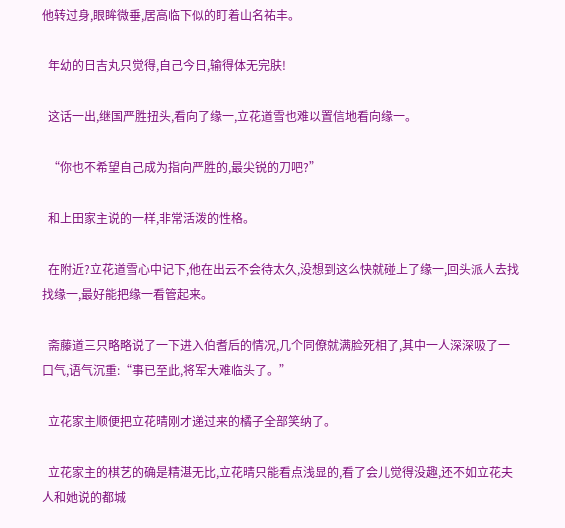他转过身,眼眸微垂,居高临下似的盯着山名祐丰。

  年幼的日吉丸只觉得,自己今日,输得体无完肤!

  这话一出,继国严胜扭头,看向了缘一,立花道雪也难以置信地看向缘一。

  “你也不希望自己成为指向严胜的,最尖锐的刀吧?”

  和上田家主说的一样,非常活泼的性格。

  在附近?立花道雪心中记下,他在出云不会待太久,没想到这么快就碰上了缘一,回头派人去找找缘一,最好能把缘一看管起来。

  斋藤道三只略略说了一下进入伯耆后的情况,几个同僚就满脸死相了,其中一人深深吸了一口气,语气沉重:“事已至此,将军大难临头了。”

  立花家主顺便把立花晴刚才递过来的橘子全部笑纳了。

  立花家主的棋艺的确是精湛无比,立花晴只能看点浅显的,看了会儿觉得没趣,还不如立花夫人和她说的都城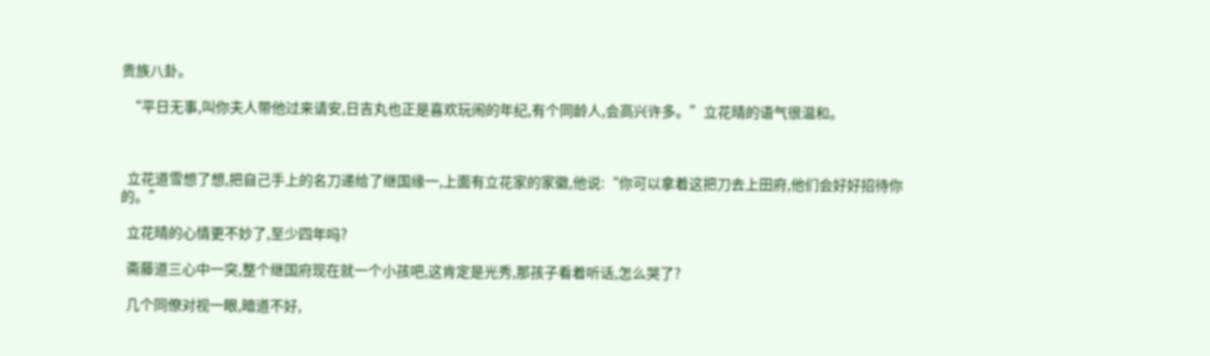贵族八卦。

  “平日无事,叫你夫人带他过来请安,日吉丸也正是喜欢玩闹的年纪,有个同龄人,会高兴许多。”立花晴的语气很温和。



  立花道雪想了想,把自己手上的名刀递给了继国缘一,上面有立花家的家徽,他说:“你可以拿着这把刀去上田府,他们会好好招待你的。”

  立花晴的心情更不妙了,至少四年吗?

  斋藤道三心中一突,整个继国府现在就一个小孩吧,这肯定是光秀,那孩子看着听话,怎么哭了?

  几个同僚对视一眼,暗道不好,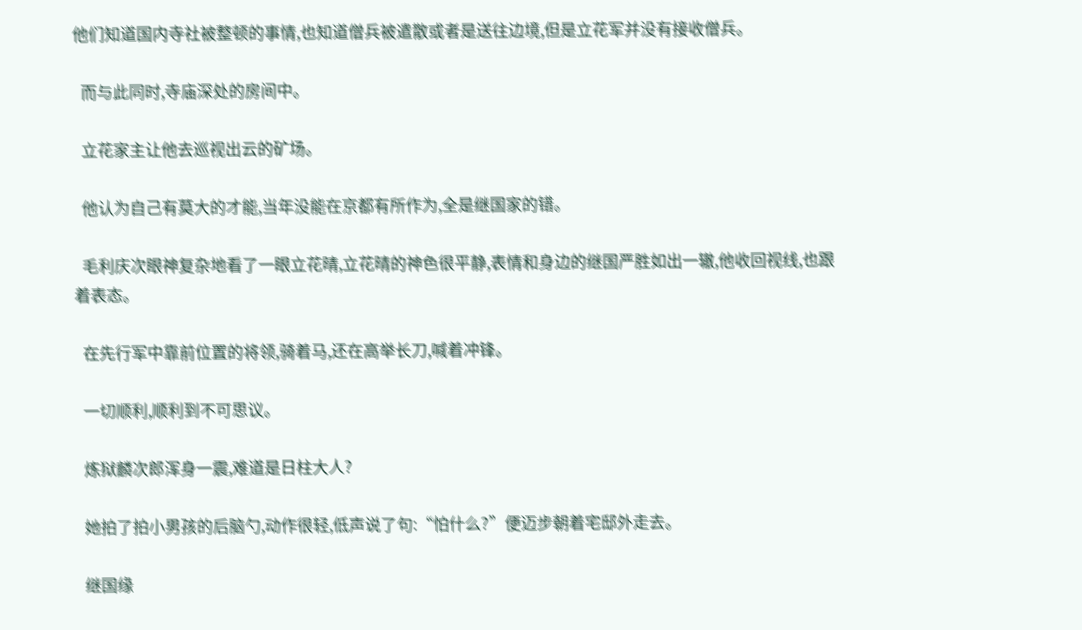他们知道国内寺社被整顿的事情,也知道僧兵被遣散或者是送往边境,但是立花军并没有接收僧兵。

  而与此同时,寺庙深处的房间中。

  立花家主让他去巡视出云的矿场。

  他认为自己有莫大的才能,当年没能在京都有所作为,全是继国家的错。

  毛利庆次眼神复杂地看了一眼立花晴,立花晴的神色很平静,表情和身边的继国严胜如出一辙,他收回视线,也跟着表态。

  在先行军中靠前位置的将领,骑着马,还在高举长刀,喊着冲锋。

  一切顺利,顺利到不可思议。

  炼狱麟次郎浑身一震,难道是日柱大人?

  她拍了拍小男孩的后脑勺,动作很轻,低声说了句:“怕什么?”便迈步朝着宅邸外走去。

  继国缘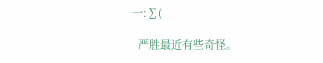一:∑(

  严胜最近有些奇怪。